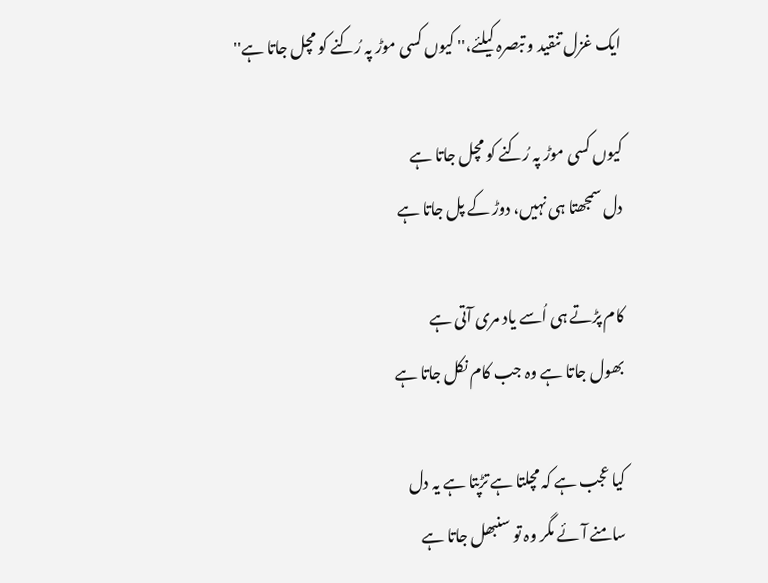ایک غزل تنقید و تبصرہ کیلئے،'' کیوں کسی موڑ پہ رُکنے کو مچل جاتا ہے''

کیوں کسی موڑ پہ رُکنے کو مچل جاتا ہے
دل سمجھتا ہی نہیں، دوڑ کے پل جاتا ہے

کام پڑتے ہی اُسے یاد مری آتی ہے
بھول جاتا ہے وہ جب کام نکل جاتا ہے

کیا عجب ہے کہ مچلتا ہے تڑپتا ہے یہ دل
سامنے آئے مگر وہ تو سنبھل جاتا ہے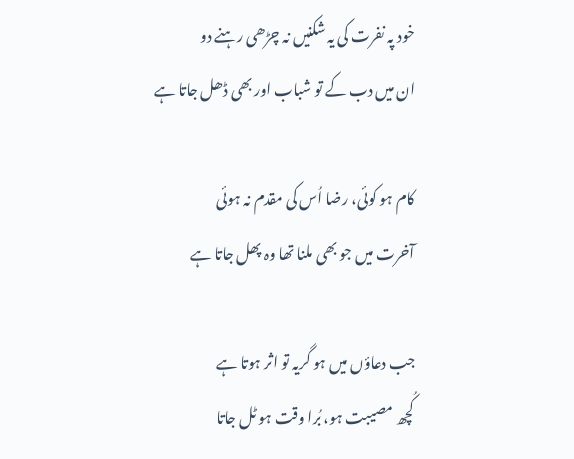خود پہ نفرت کی یہ شکنیں نہ چڑھی رہنے دو
ان میں دب کے تو شباب اور بھی ڈھل جاتا ہے

کام ہو کوئی، رضا اُس کی مقدم نہ ہوئی
آخرت میں جو بھی ملنا تھا وہ پھل جاتا ہے

جب دعاؤں میں ہو گریہ تو اثر ہوتا ہے
کُچھ مصیبت ہو، بُرا وقت ہو ٹل جاتا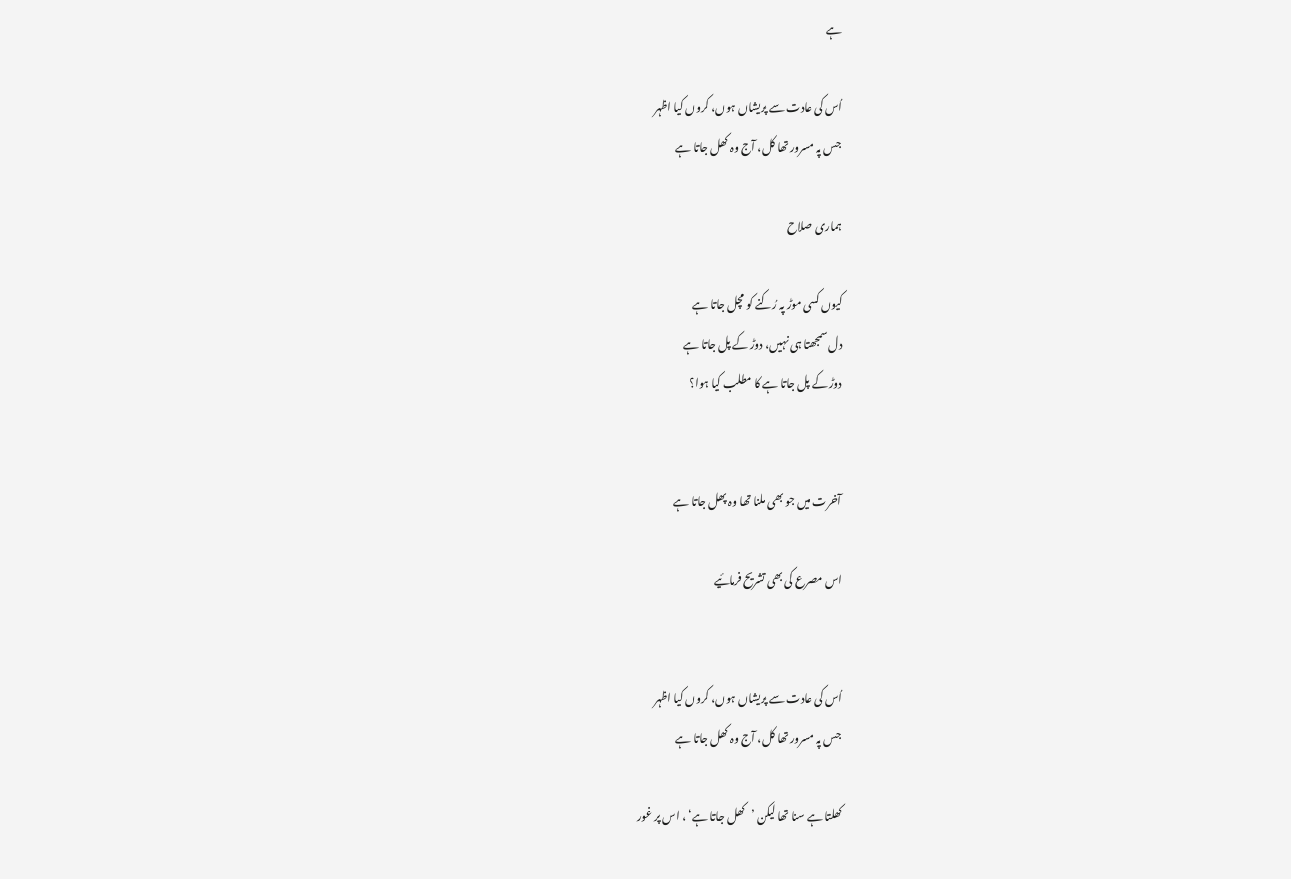ہے

اُس کی عادت سے پریشاں ہوں، کروں کیا اظہر
جس پہ مسرور تھا کل، آج وہ کھل جاتا ہے

ہماری صلاح

کیوں کسی موڑ پہ رُکنے کو مچل جاتا ہے
دل سمجھتا ہی نہیں، دوڑ کے پل جاتا ہے
دوڑ کے پل جاتا ہے کا مطلب کیا ہوا؟


آخرت میں جو بھی ملنا تھا وہ پھل جاتا ہے

اس مصرع کی بھی تشریح فرمائیے


اُس کی عادت سے پریشاں ہوں، کروں کیا اظہر
جس پہ مسرور تھا کل، آج وہ کھل جاتا ہے

کھلتا ہے سنا تھا لیکن ’کھل جاتا ہے‘ ، اس پر غور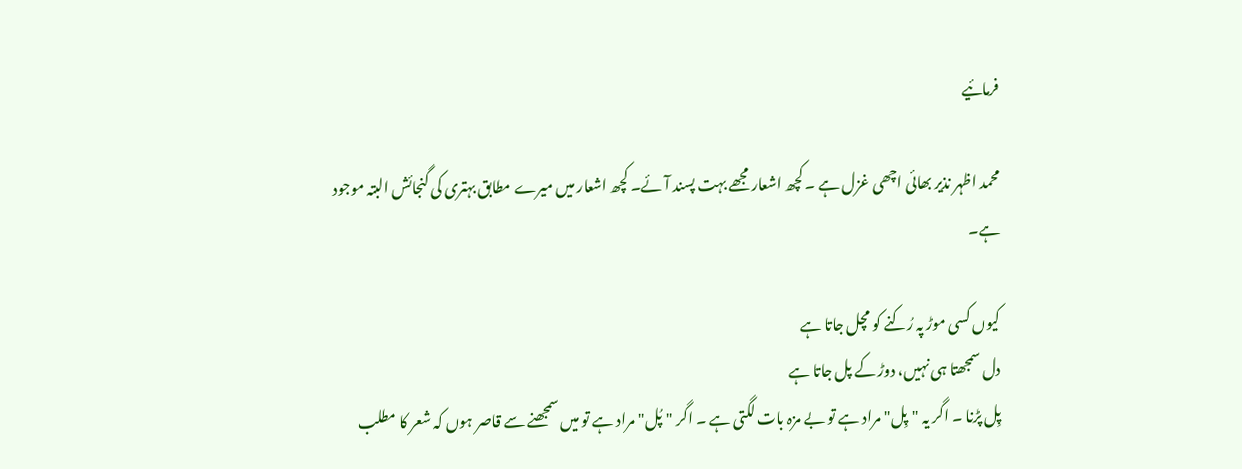فرمائیے

محمد اظہر نذیر بھائی اچھی غزل ہے ۔ کچھ اشعار مجھے بہت پسند آئے۔ کچھ اشعار میں میرے مطابق بہتری کی گنجائش البتہ موجود ہے۔

کیوں کسی موڑ پہ رُکنے کو مچل جاتا ہے
دل سمجھتا ہی نہیں، دوڑ کے پل جاتا ہے
پِل پڑنا ۔ اگر یہ "پِل" مراد ہے تو بے مزہ بات لگتی ہے ۔ اگر "پُل" مراد ہے تو میں سمجھنے سے قاصر ہوں کہ شعر کا مطلب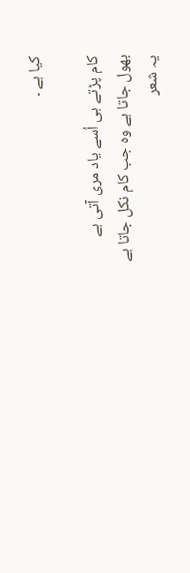کیا ہے ۔

کام پڑتے ہی اُسے یاد مری آتی ہے
بھول جاتا ہے وہ جب کام نکل جاتا ہے
یہ شعر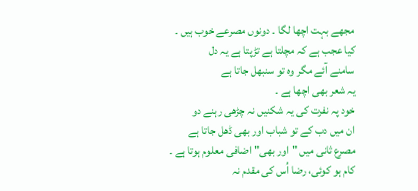مجھے بہت اچھا لگا ۔ دونوں مصرعے خوب ہیں ۔
کیا عجب ہے کہ مچلتا ہے تڑپتا ہے یہ دل
سامنے آئے مگر وہ تو سنبھل جاتا ہے
یہ شعر بھی اچھا ہے ۔
خود پہ نفرت کی یہ شکنیں نہ چڑھی رہنے دو
ان میں دب کے تو شباب اور بھی ڈھل جاتا ہے
مصرع ثانی میں "اور بھی" اضافی معلوم ہوتا ہے ۔
کام ہو کوئی، رضا اُس کی مقدم نہ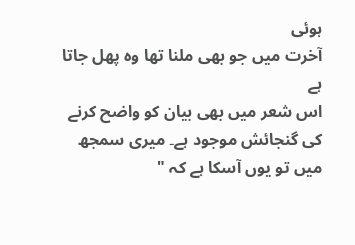ہوئی
آخرت میں جو بھی ملنا تھا وہ پھل جاتا ہے
اس شعر میں بھی بیان کو واضح کرنے کی گنجائش موجود ہے۔ میری سمجھ میں تو یوں آسکا ہے کہ "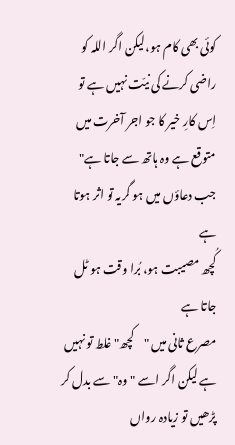کوئی بھی کام ہو،لیکن اگر اللہ کو راضی کرنے کی نیّت نہیں ہے تو اِس کارِ خیر کا جو اجر آخرت میں متوقع ہے وہ ہاتھ سے جاتا ہے"
جب دعاؤں میں ہو گریہ تو اثر ہوتا ہے
کُچھ مصیبت ہو، بُرا وقت ہو ٹل جاتا ہے
مصرع ثانی میں "کچھ" غلط تو نہیں ہے لیکن اگر اسے "وہ" سے بدل کر پڑھیں تو زیادہ رواں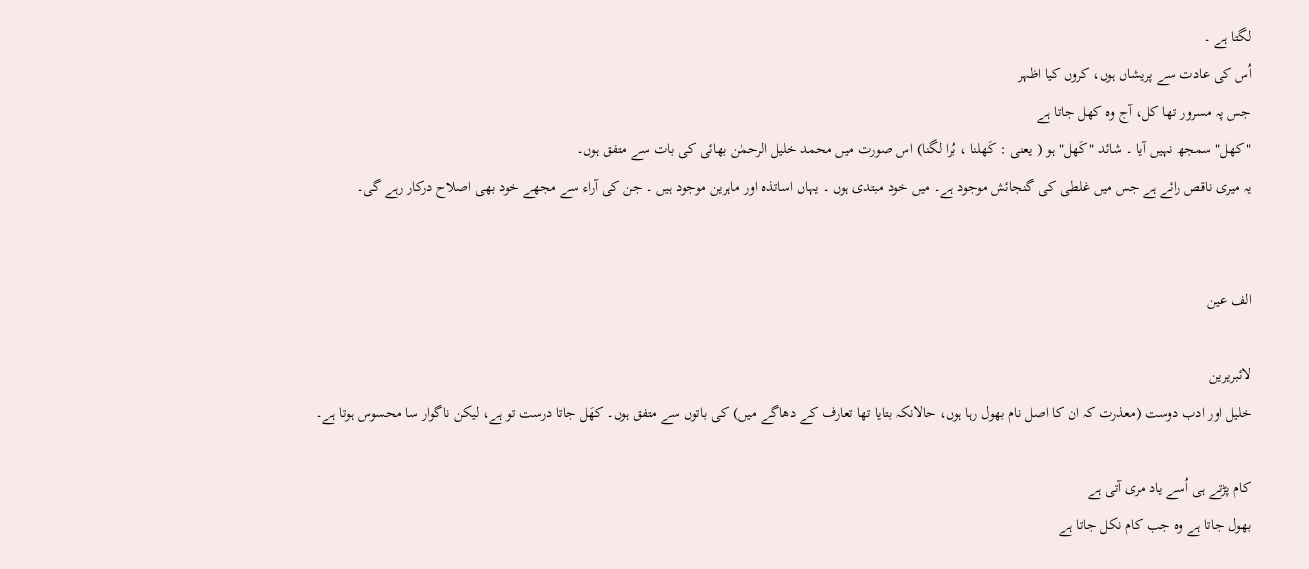لگتا ہے ۔
اُس کی عادت سے پریشاں ہوں، کروں کیا اظہر
جس پہ مسرور تھا کل، آج وہ کھل جاتا ہے
"کھل" سمجھ نہیں آیا ۔ شائد "کَھل" ہو ( یعنی : کَھلنا ، بُرا لگنا) اس صورت میں محمد خلیل الرحمٰن بھائی کی بات سے متفق ہوں۔
یہ میری ناقص رائے ہے جس میں غلطی کی گنجائش موجود ہے۔ میں خود مبتدی ہوں ۔ یہاں اساتذہ اور ماہرین موجود ہیں ۔ جن کی آراء سے مجھے خود بھی اصلاح درکار رہے گی۔


الف عین

لائبریرین
خلیل اور ادب دوست (معذرت کہ ان کا اصل نام بھول رہا ہوں، حالانکہ بتایا تھا تعارف کے دھاگے میں) کی باتوں سے متفق ہوں۔ کھَل جاتا درست تو ہے، لیکن ناگوار سا محسوس ہوتا ہے۔

کام پڑتے ہی اُسے یاد مری آتی ہے
بھول جاتا ہے وہ جب کام نکل جاتا ہے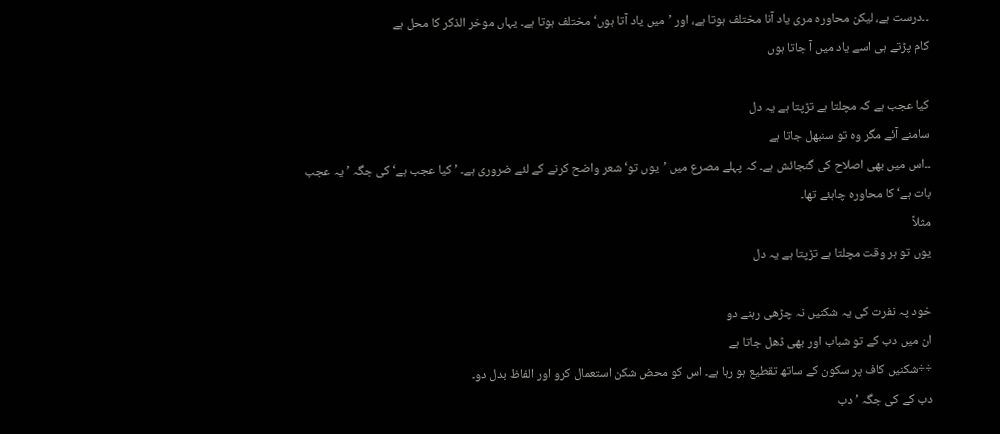۔۔درست ہے، لیکن محاورہ مری یاد آنا مختلف ہوتا ہے، اور ’میں یاد آتا ہوں‘ مختلف ہوتا ہے۔ یہاں موخر الذکر کا محل ہے
کام پڑتے ہی اسے یاد میں آ جاتا ہوں

کیا عجب ہے کہ مچلتا ہے تڑپتا ہے یہ دل
سامنے آئے مگر وہ تو سنبھل جاتا ہے
۔۔اس میں بھی اصلاح کی گنجائش ہے۔ کہ پہلے مصرع میں ’یوں تو‘ شعر واضح کرنے کے لئے ضروری ہے۔ ’کیا عجب ہے‘ کی جگہ ’یہ عجب بات ہے‘ کا محاورہ چاہئے تھا۔
مثلاً
یوں تو ہر وقت مچلتا ہے تڑپتا ہے یہ دل

خود پہ نفرت کی یہ شکنیں نہ چڑھی رہنے دو
ان میں دب کے تو شباب اور بھی ڈھل جاتا ہے
÷÷شکنیں کاف پر سکون کے ساتھ تقطیع ہو رہا ہے۔ اس کو محض شکن استعمال کرو اور الفاظ بدل دو۔
دب کے کی جگہ ’دب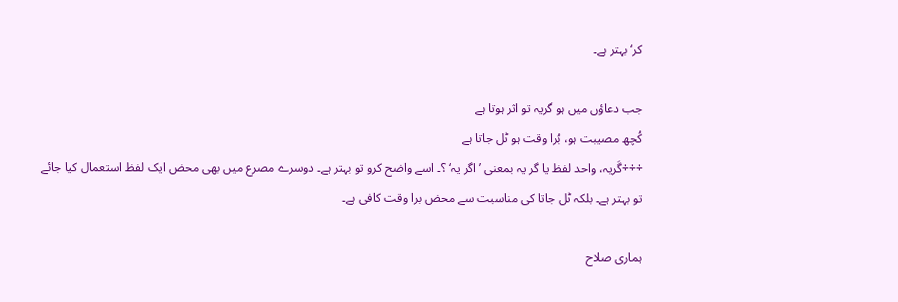کر‘ بہتر ہے۔

جب دعاؤں میں ہو گریہ تو اثر ہوتا ہے
کُچھ مصیبت ہو، بُرا وقت ہو ٹل جاتا ہے
÷÷÷گَریہ، واحد لفظ یا گر یہ بمعنی ’اگر یہ‘ ؟۔ اسے واضح کرو تو بہتر ہے۔ دوسرے مصرع میں بھی محض ایک لفظ استعمال کیا جائے تو بہتر ہے۔ بلکہ ٹل جاتا کی مناسبت سے محض برا وقت کافی ہے۔

ہماری صلاح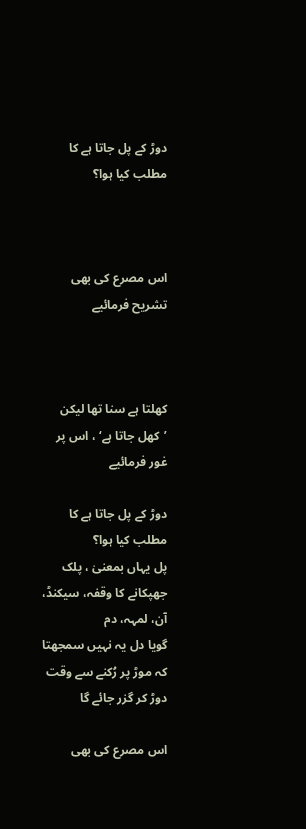دوڑ کے پل جاتا ہے کا مطلب کیا ہوا؟



اس مصرع کی بھی تشریح فرمائیے



کھلتا ہے سنا تھا لیکن ’کھل جاتا ہے‘ ، اس پر غور فرمائیے

دوڑ کے پل جاتا ہے کا مطلب کیا ہوا؟
پل یہاں بمعنیٰ ، پلک جھپکانے کا وقفہ، سیکنڈ، آن، لمہہ، دم
گویا دل یہ نہیں سمجھتا کہ موڑ پر رُکنے سے وقت دوڑ کر گزر جائے گا

اس مصرع کی بھی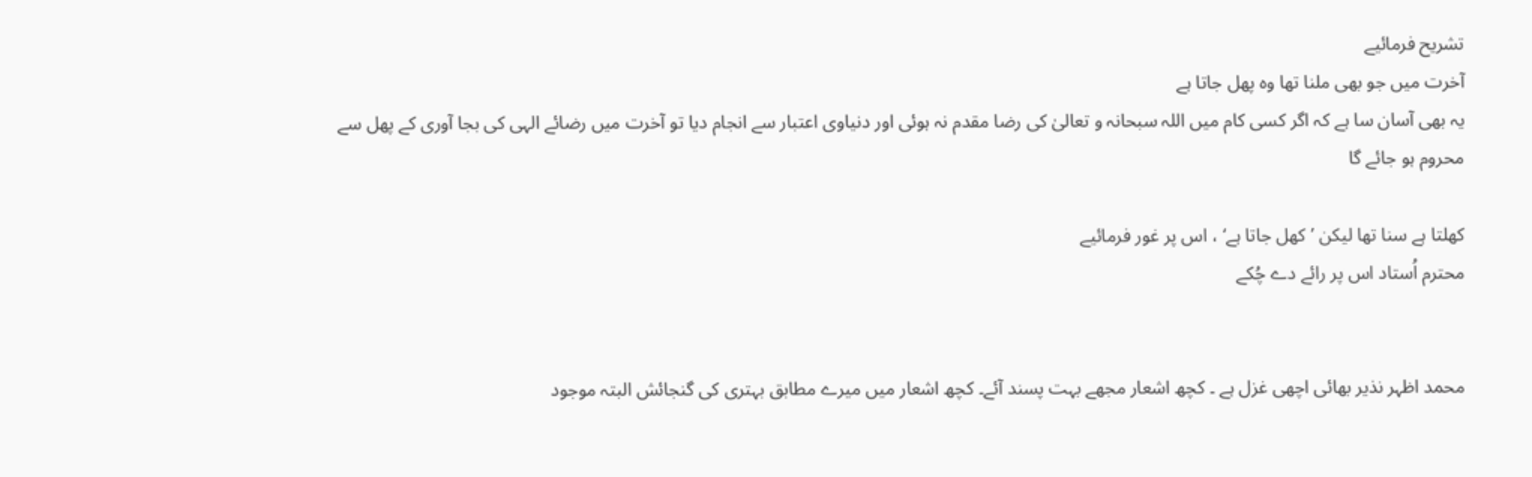تشریح فرمائیے
آخرت میں جو بھی ملنا تھا وہ پھل جاتا ہے
یہ بھی آسان سا ہے کہ اگر کسی کام میں اللہ سبحانہ و تعالیٰ کی رضا مقدم نہ ہوئی اور دنیاوی اعتبار سے انجام دیا تو آخرت میں رضائے الہی کی بجا آوری کے پھل سے محروم ہو جائے گا

کھلتا ہے سنا تھا لیکن ’کھل جاتا ہے‘ ، اس پر غور فرمائیے
محترم اُستاد اس پر رائے دے چُکے


محمد اظہر نذیر بھائی اچھی غزل ہے ۔ کچھ اشعار مجھے بہت پسند آئے۔ کچھ اشعار میں میرے مطابق بہتری کی گنجائش البتہ موجود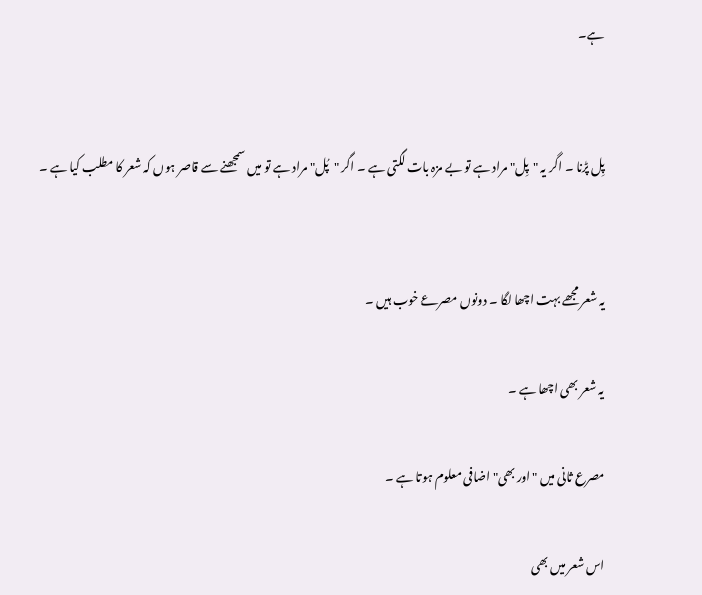ہے۔


پِل پڑنا ۔ اگر یہ "پِل" مراد ہے تو بے مزہ بات لگتی ہے ۔ اگر "پُل" مراد ہے تو میں سمجھنے سے قاصر ہوں کہ شعر کا مطلب کیا ہے ۔


یہ شعر مجھے بہت اچھا لگا ۔ دونوں مصرعے خوب ہیں ۔

یہ شعر بھی اچھا ہے ۔

مصرع ثانی میں "اور بھی" اضافی معلوم ہوتا ہے ۔

اس شعر میں بھی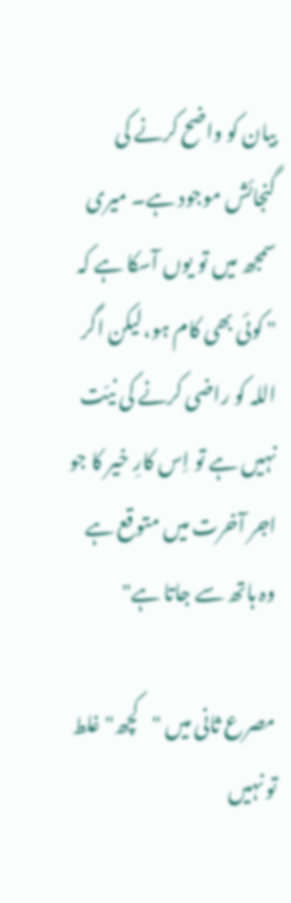بیان کو واضح کرنے کی گنجائش موجود ہے۔ میری سمجھ میں تو یوں آسکا ہے کہ " کوئی بھی کام ہو،لیکن اگر اللہ کو راضی کرنے کی نیّت نہیں ہے تو اِس کارِ خیر کا جو اجر آخرت میں متوقع ہے وہ ہاتھ سے جاتا ہے"

مصرع ثانی میں "کچھ" غلط تو نہیں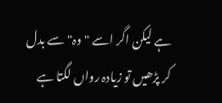ہے لیکن اگر اسے "وہ" سے بدل کر پڑھیں تو زیادہ رواں لگتا ہے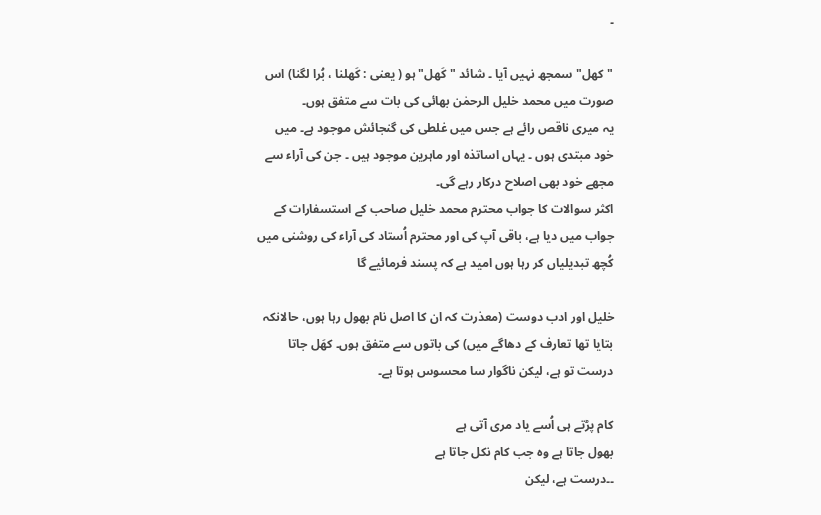۔

"کھل" سمجھ نہیں آیا ۔ شائد "کَھل" ہو ( یعنی : کَھلنا ، بُرا لگنا) اس صورت میں محمد خلیل الرحمٰن بھائی کی بات سے متفق ہوں۔
یہ میری ناقص رائے ہے جس میں غلطی کی گنجائش موجود ہے۔ میں خود مبتدی ہوں ۔ یہاں اساتذہ اور ماہرین موجود ہیں ۔ جن کی آراء سے مجھے خود بھی اصلاح درکار رہے گی۔
اکثر سوالات کا جواب محترم محمد خلیل صاحب کے استسفارات کے جواب میں دیا ہے، باقی آپ کی اور محترم اُستاد کی آراء کی روشنی میں کُچھ تبدیلیاں کر رہا ہوں امید ہے کہ پسند فرمائیے گا

خلیل اور ادب دوست (معذرت کہ ان کا اصل نام بھول رہا ہوں، حالانکہ بتایا تھا تعارف کے دھاگے میں) کی باتوں سے متفق ہوں۔ کھَل جاتا درست تو ہے، لیکن ناگوار سا محسوس ہوتا ہے۔

کام پڑتے ہی اُسے یاد مری آتی ہے
بھول جاتا ہے وہ جب کام نکل جاتا ہے
۔۔درست ہے، لیکن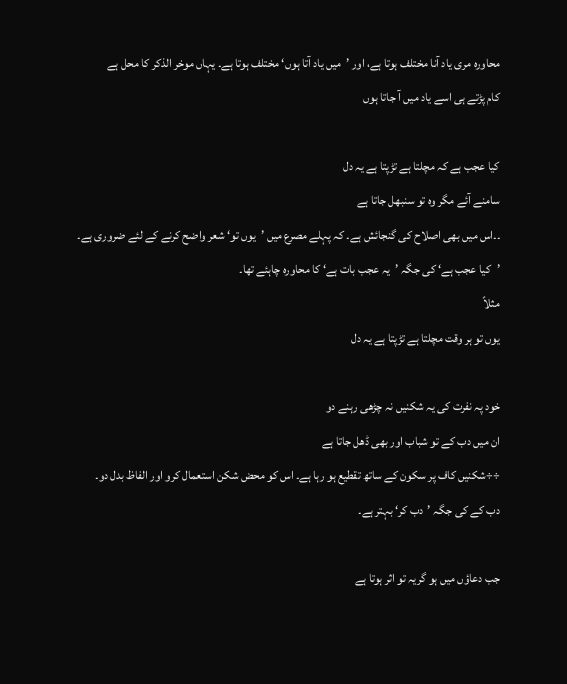محاورہ مری یاد آنا مختلف ہوتا ہے، اور ’میں یاد آتا ہوں‘ مختلف ہوتا ہے۔ یہاں موخر الذکر کا محل ہے
کام پڑتے ہی اسے یاد میں آ جاتا ہوں

کیا عجب ہے کہ مچلتا ہے تڑپتا ہے یہ دل
سامنے آئے مگر وہ تو سنبھل جاتا ہے
۔۔اس میں بھی اصلاح کی گنجائش ہے۔ کہ پہلے مصرع میں ’یوں تو‘ شعر واضح کرنے کے لئے ضروری ہے۔ ’کیا عجب ہے‘ کی جگہ ’یہ عجب بات ہے‘ کا محاورہ چاہئے تھا۔
مثلاً
یوں تو ہر وقت مچلتا ہے تڑپتا ہے یہ دل

خود پہ نفرت کی یہ شکنیں نہ چڑھی رہنے دو
ان میں دب کے تو شباب اور بھی ڈھل جاتا ہے
÷÷شکنیں کاف پر سکون کے ساتھ تقطیع ہو رہا ہے۔ اس کو محض شکن استعمال کرو اور الفاظ بدل دو۔
دب کے کی جگہ ’دب کر‘ بہتر ہے۔

جب دعاؤں میں ہو گریہ تو اثر ہوتا ہے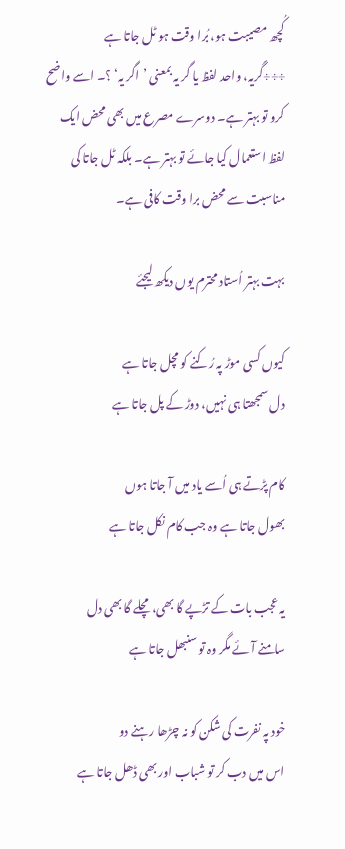کُچھ مصیبت ہو، بُرا وقت ہو ٹل جاتا ہے
÷÷÷گَریہ، واحد لفظ یا گر یہ بمعنی ’اگر یہ‘ ؟۔ اسے واضح کرو تو بہتر ہے۔ دوسرے مصرع میں بھی محض ایک لفظ استعمال کیا جائے تو بہتر ہے۔ بلکہ ٹل جاتا کی مناسبت سے محض برا وقت کافی ہے۔

بہت بہتر اُستاد محترم یوں دیکھ لیجئے

کیوں کسی موڑ پہ رُکنے کو مچل جاتا ہے
دل سمجھتا ہی نہیں، دوڑ کے پل جاتا ہے

کام پڑتے ہی اُسے یاد میں آ جاتا ہوں
بھول جاتا ہے وہ جب کام نکل جاتا ہے

یہ عجب بات کے تڑپے گا بھی، مچلے گا بھی دل
سامنے آئے مگر وہ تو سنبھل جاتا ہے

خود پہ نفرت کی شکن کو نہ چڑھا رہنے دو
اس میں دب کر تو شباب اور بھی ڈھل جاتا ہے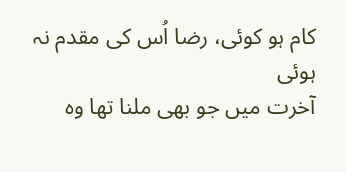کام ہو کوئی، رضا اُس کی مقدم نہ ہوئی
آخرت میں جو بھی ملنا تھا وہ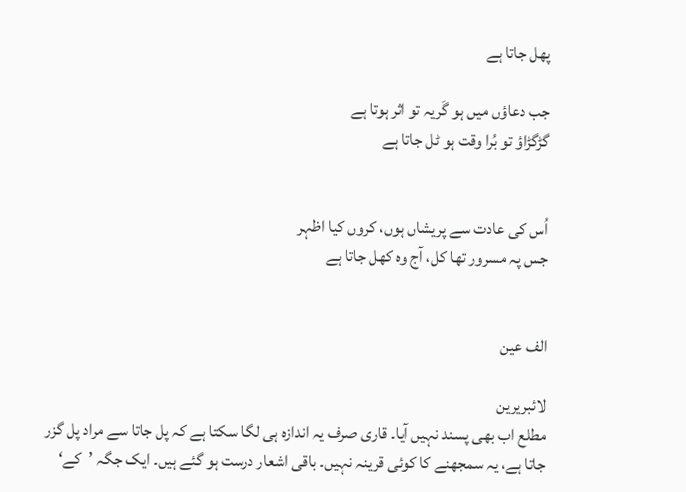پھل جاتا ہے

جب دعاؤں میں ہو گَریہ تو اثر ہوتا ہے
گڑگڑاؤ تو بُرا وقت ہو ٹل جاتا ہے


اُس کی عادت سے پریشاں ہوں، کروں کیا اظہر
جس پہ مسرور تھا کل، آج وہ کھل جاتا ہے


الف عین

لائبریرین
مطلع اب بھی پسند نہیں آیا۔ قاری صرف یہ اندازہ ہی لگا سکتا ہے کہ پل جاتا سے مراد پل گزر جاتا ہے، یہ سمجھنے کا کوئی قرینہ نہیں۔ باقی اشعار درست ہو گئے ہیں۔ ایک جگہ ’کے‘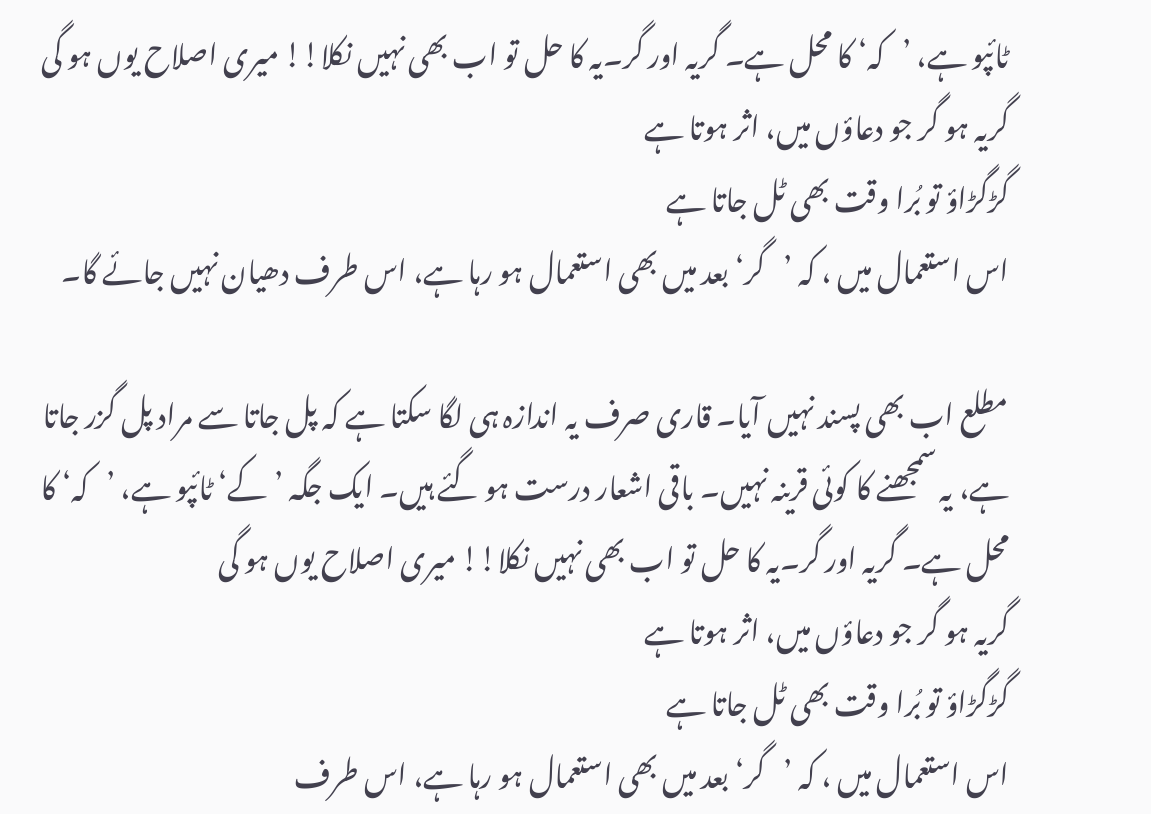ٹائپو ہے، ’کہ‘ کا محل ہے۔ گریہ اور گر۔یہ کا حل تو اب بھی نہیں نکلا!! میری اصلاح یوں ہو گی
گریہ ہو گر جو دعاؤں میں، اثر ہوتا ہے
گڑگڑاؤ تو بُرا وقت بھی ٹل جاتا ہے
اس استعمال میں ، کہ ’گر‘ بعد میں بھی استعمال ہو رہا ہے، اس طرف دھیان نہیں جائے گا۔

مطلع اب بھی پسند نہیں آیا۔ قاری صرف یہ اندازہ ہی لگا سکتا ہے کہ پل جاتا سے مراد پل گزر جاتا ہے، یہ سمجھنے کا کوئی قرینہ نہیں۔ باقی اشعار درست ہو گئے ہیں۔ ایک جگہ ’کے‘ ٹائپو ہے، ’کہ‘ کا محل ہے۔ گریہ اور گر۔یہ کا حل تو اب بھی نہیں نکلا!! میری اصلاح یوں ہو گی
گریہ ہو گر جو دعاؤں میں، اثر ہوتا ہے
گڑگڑاؤ تو بُرا وقت بھی ٹل جاتا ہے
اس استعمال میں ، کہ ’گر‘ بعد میں بھی استعمال ہو رہا ہے، اس طرف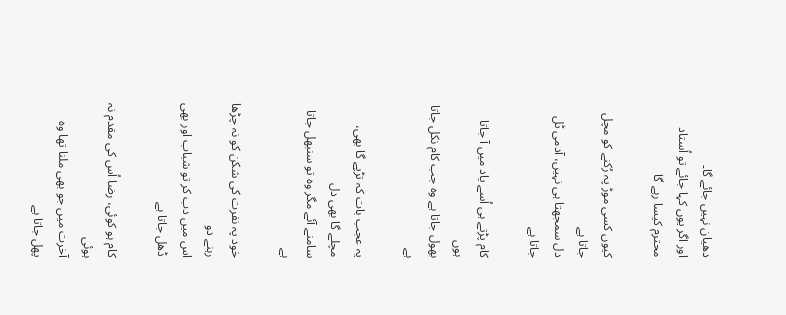دھیان نہیں جائے گا۔
اور اگر یوں کہا جائے تو اُستاد محترم کیسا رہے گا

کیوں کسی موڑ پہ رُکنے کو مچل جاتا ہے
دل سمجھتا ہی نہیں، آدمی ٹل جاتا ہے

کام پڑتے ہی اُسے یاد میں آ جاتا ہوں
بھول جاتا ہے وہ جب کام نکل جاتا ہے

یہ عجب بات کہ تڑپے گا بھی، مچلے گا بھی دل
سامنے آئے مگر وہ تو سنبھل جاتا ہے

خود پہ نفرت کی شکن کو نہ چڑھا رہنے دو
اس میں دب کر تو شباب اور بھی ڈھل جاتا ہے

کام ہو کوئی، رضا اُس کی مقدم نہ ہوئی
آخرت میں جو بھی ملنا تھا وہ پھل جاتا ہے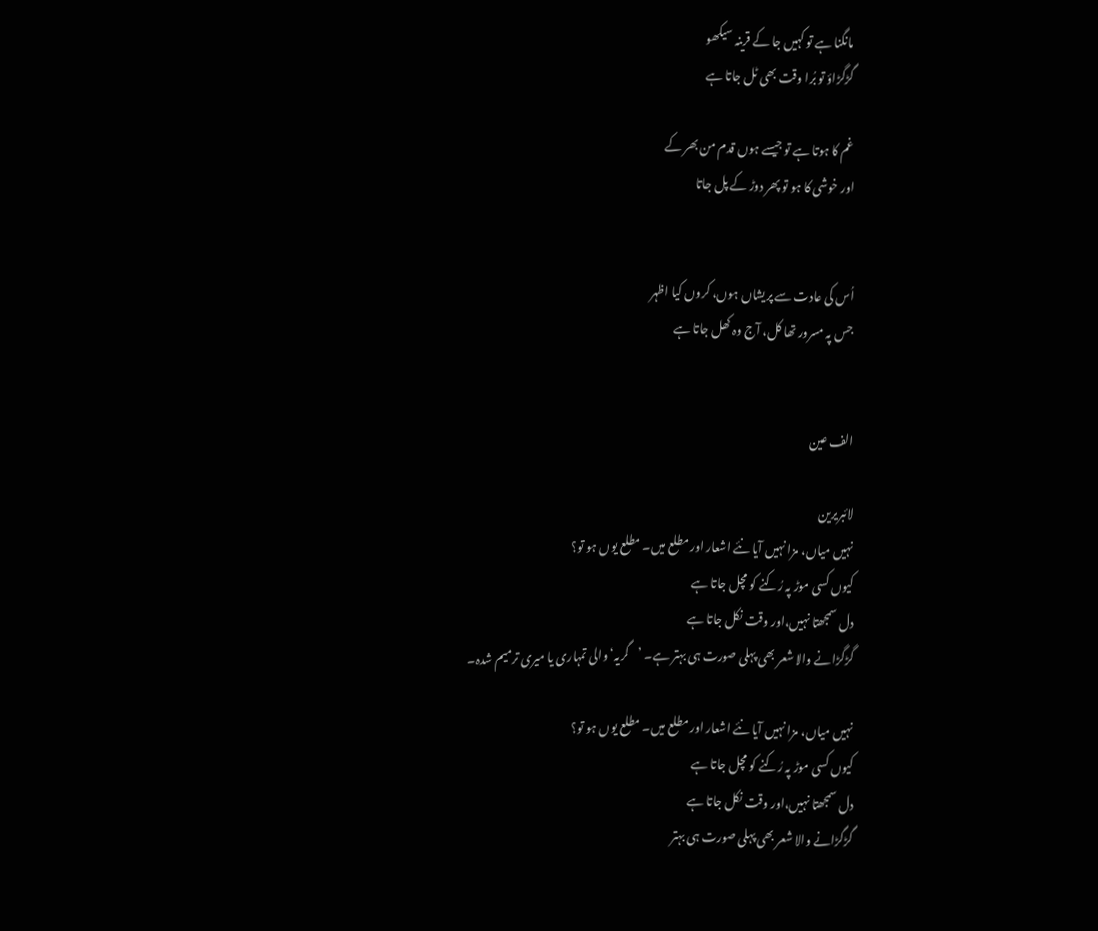مانگنا ہے تو کہیں جا کے قرینہ سیکھو
گڑگڑاؤ تو بُرا وقت بھی ٹل جاتا ہے

غم کا ہوتا ہے تو جیسے ہوں قدم من بھر کے
اور خوشی کا ہو تو پھر دوڑ کے پل جاتا


اُس کی عادت سے پریشاں ہوں، کروں کیا اظہر
جس پہ مسرور تھا کل، آج وہ کھل جاتا ہے


الف عین

لائبریرین
نہیں میاں، مزا نہیں آیا نئے اشعار اور مطلع میں۔ مطلع یوں ہو تو؟
کیوں کسی موڑ پہ رُکنے کو مچل جاتا ہے
دل سمجھتا نہیں،اور وقت نکل جاتا ہے
گڑگڑانے والا شعر بھی پہلی صورت ہی بہتر ہے۔ ’گریہ‘ والی تمہاری یا میری ترمیم شدہ۔

نہیں میاں، مزا نہیں آیا نئے اشعار اور مطلع میں۔ مطلع یوں ہو تو؟
کیوں کسی موڑ پہ رُکنے کو مچل جاتا ہے
دل سمجھتا نہیں،اور وقت نکل جاتا ہے
گڑگڑانے والا شعر بھی پہلی صورت ہی بہتر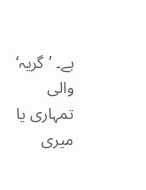ہے۔ ’گریہ‘ والی تمہاری یا میری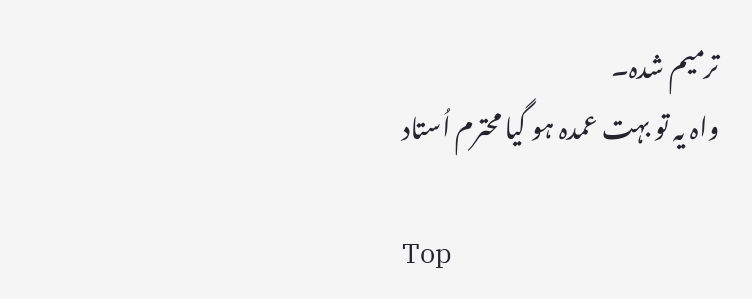ترمیم شدہ۔
واہ یہ تو بہت عمدہ ہو گیا محترم اُستاد

Top